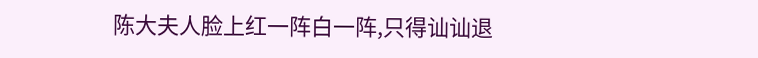陈大夫人脸上红一阵白一阵,只得讪讪退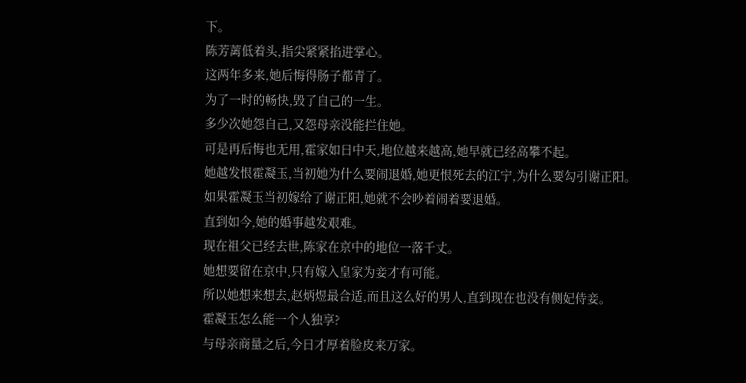下。
陈芳蓠低着头,指尖紧紧掐进掌心。
这两年多来,她后悔得肠子都青了。
为了一时的畅快,毁了自己的一生。
多少次她怨自己,又怨母亲没能拦住她。
可是再后悔也无用,霍家如日中天,地位越来越高,她早就已经高攀不起。
她越发恨霍凝玉,当初她为什么要闹退婚,她更恨死去的江宁,为什么要勾引谢正阳。
如果霍凝玉当初嫁给了谢正阳,她就不会吵着闹着要退婚。
直到如今,她的婚事越发艰难。
现在祖父已经去世,陈家在京中的地位一落千丈。
她想要留在京中,只有嫁入皇家为妾才有可能。
所以她想来想去,赵炳煜最合适,而且这么好的男人,直到现在也没有侧妃侍妾。
霍凝玉怎么能一个人独享?
与母亲商量之后,今日才厚着脸皮来万家。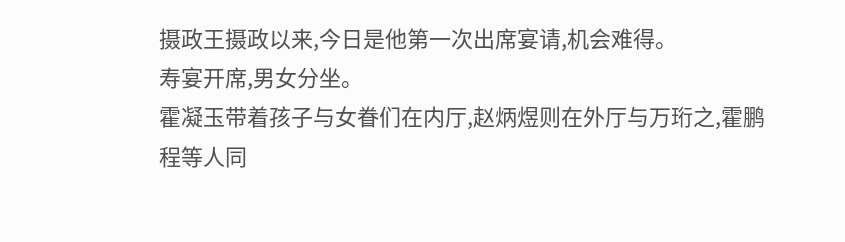摄政王摄政以来,今日是他第一次出席宴请,机会难得。
寿宴开席,男女分坐。
霍凝玉带着孩子与女眷们在内厅,赵炳煜则在外厅与万珩之,霍鹏程等人同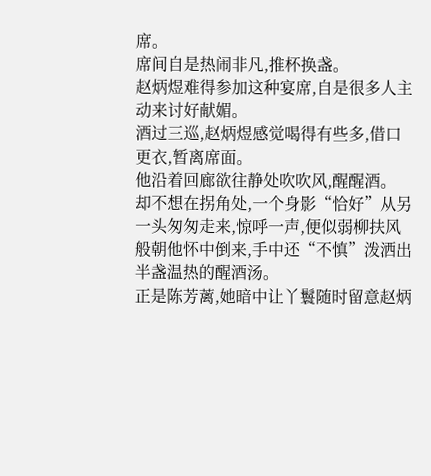席。
席间自是热闹非凡,推杯换盏。
赵炳煜难得参加这种宴席,自是很多人主动来讨好献媚。
酒过三巡,赵炳煜感觉喝得有些多,借口更衣,暂离席面。
他沿着回廊欲往静处吹吹风,醒醒酒。
却不想在拐角处,一个身影“恰好”从另一头匆匆走来,惊呼一声,便似弱柳扶风般朝他怀中倒来,手中还“不慎”泼洒出半盏温热的醒酒汤。
正是陈芳蓠,她暗中让丫鬟随时留意赵炳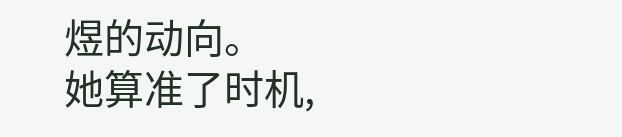煜的动向。
她算准了时机,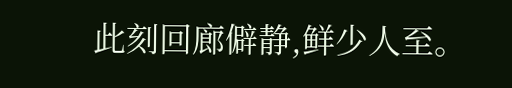此刻回廊僻静,鲜少人至。